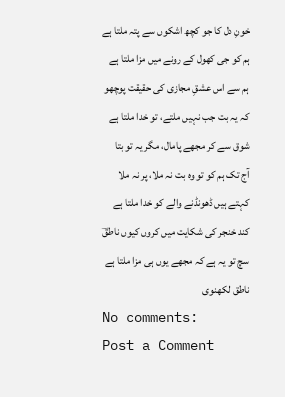خونِ دل کا جو کچھ اشکوں سے پتہ ملتا ہے
ہم کو جی کھول کے رونے میں مزا ملتا ہے
ہم سے اس عشقِ مجازی کی حقیقت پوچھو
کہ یہ بت جب نہیں ملتے، تو خدا ملتا ہے
شوق سے کر مجھے پامال، مگر یہ تو بتا
آج تک ہم کو تو وہ بت نہ ملا، پر نہ ملا
کہتے ہیں ڈھونڈنے والے کو خدا ملتا ہے
کند خنجر کی شکایت میں کروں کیوں ناطقؔ
سچ تو یہ ہے کہ مجھے یوں ہی مزا ملتا ہے
ناطق لکھنوی
No comments:
Post a Comment